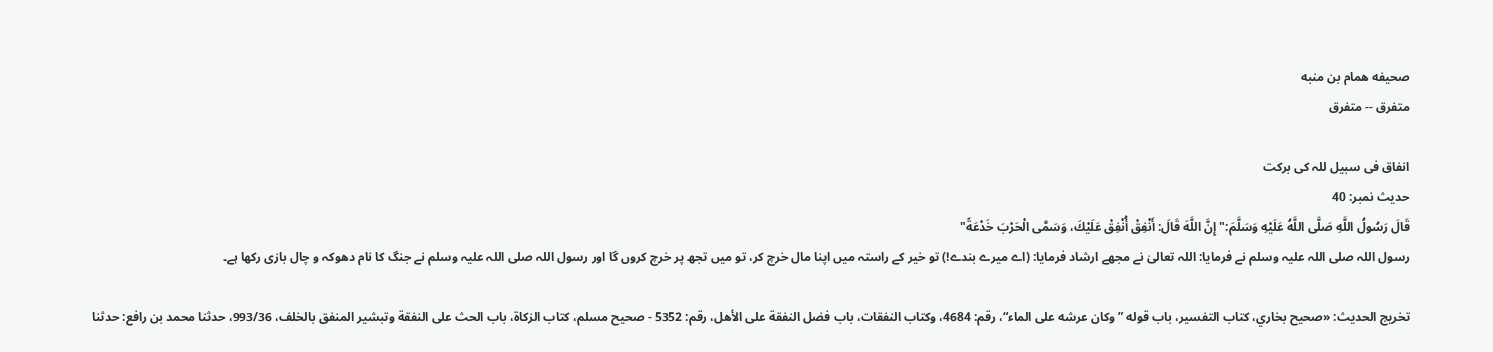صحيفه همام بن منبه
متفرق -- متفرق

انفاق فی سبیل للہ کی برکت
حدیث نمبر: 40
قَالَ رَسُولُ اللَّهِ صَلَّى اللَّهُ عَلَيْهِ وَسَلَّمَ:" إِنَّ اللَّهَ قَالَ: أَنْفِقْ أُنْفِقْ عَلَيْكَ، وَسَمَّى الْحَرْبَ خَدْعَةً"
رسول اللہ صلی اللہ علیہ وسلم نے فرمایا: اللہ تعالیٰ نے مجھے ارشاد فرمایا: (اے میرے بندے!) تو خیر کے راستہ میں اپنا مال خرچ کر، تو میں تجھ پر خرچ کروں گا اور رسول اللہ صلی اللہ علیہ وسلم نے جنگ کا نام دھوکہ و چال بازی رکھا ہے۔

تخریج الحدیث: «صحيح بخاري، كتاب التفسير، باب قوله ”وكان عرشه على الماء“، رقم: 4684، وكتاب النفقات، باب فضل النفقة على الأهل، رقم: 5352 - صحيح مسلم، كتاب الزكاة، باب الحث على النفقة وتبشير المنفق بالخلف، 993/36، حدثنا محمد بن رافع: حدثنا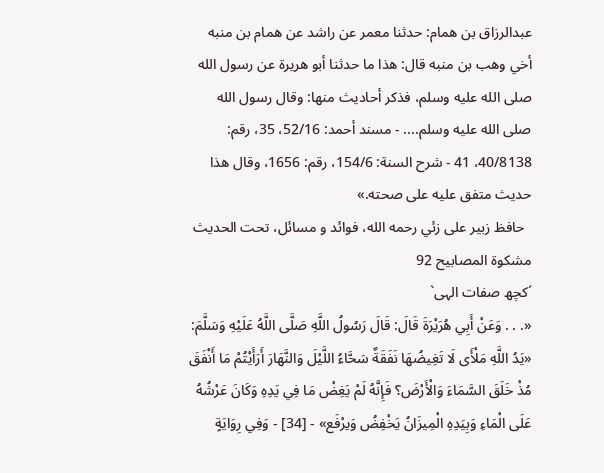عبدالرزاق بن همام: حدثنا معمر عن راشد عن همام بن منبه أخي وهب بن منبه قال: هذا ما حدثنا أبو هريرة عن رسول الله صلى الله عليه وسلم، فذكر أحاديث منها: وقال رسول الله صلى الله عليه وسلم.... - مسند أحمد: 52/16، 35، رقم: 40/8138، 41 - شرح السنة: 154/6، رقم: 1656، وقال هذا حديث متفق عليه على صحته.»
  حافظ زبير على زئي رحمه الله، فوائد و مسائل، تحت الحديث مشكوة المصابيح 92
´کچھ صفات الہی`
«. . . وَعَنْ أَبِي هُرَيْرَةَ قَالَ: قَالَ رَسُولُ اللَّهِ صَلَّى اللَّهُ عَلَيْهِ وَسَلَّمَ: «يَدُ اللَّهِ مَلْأَى لَا تَغِيضُهَا نَفَقَةٌ سَحَّاءُ اللَّيْلَ وَالنَّهَارَ أَرَأَيْتُمْ مَا أَنْفَقَ مُذْ خَلَقَ السَّمَاءَ وَالْأَرْضَ؟ فَإِنَّهُ لَمْ يَغِضْ مَا فِي يَدِهِ وَكَانَ عَرْشُهُ عَلَى الْمَاءِ وَبِيَدِهِ الْمِيزَانُ يَخْفِضُ وَيرْفَع» - [34] - وَفِي رِوَايَةٍ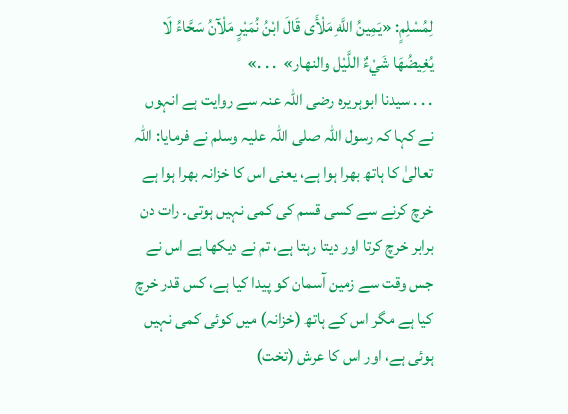لِمُسْلِمٍ: «يَمِينُ اللَّهِ مَلْأَى قَالَ ابْنُ نُمَيْرٍ مَلْآنُ سَحَّاءُ لَا يُغِيضُهَا شَيْءٌ اللَّيْل والنهار»  . . .»
. . . سیدنا ابوہریرہ رضی اللہ عنہ سے روایت ہے انہوں نے کہا کہ رسول اللہ صلی اللہ علیہ وسلم نے فرمایا: اللہ تعالیٰ کا ہاتھ بھرا ہوا ہے، یعنی اس کا خزانہ بھرا ہوا ہے خرچ کرنے سے کسی قسم کی کمی نہیں ہوتی۔ رات دن برابر خرچ کرتا اور دیتا رہتا ہے، تم نے دیکھا ہے اس نے جس وقت سے زمین آسمان کو پیدا کیا ہے، کس قدر خرچ کیا ہے مگر اس کے ہاتھ (خزانہ) میں کوئی کمی نہیں ہوئی ہے، اور اس کا عرش (تخت)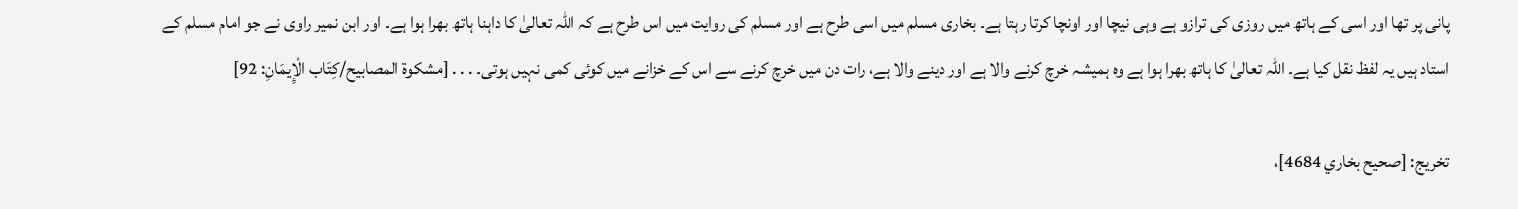پانی پر تھا اور اسی کے ہاتھ میں روزی کی ترازو ہے وہی نیچا اور اونچا کرتا رہتا ہے۔ بخاری مسلم میں اسی طرح ہے اور مسلم کی روایت میں اس طرح ہے کہ اللہ تعالیٰ کا داہنا ہاتھ بھرا ہوا ہے۔ اور ابن نمیر راوی نے جو امام مسلم کے استاد ہیں یہ لفظ نقل کیا ہے۔ اللہ تعالیٰ کا ہاتھ بھرا ہوا ہے وہ ہمیشہ خرچ کرنے والا ہے اور دینے والا ہے، رات دن میں خرچ کرنے سے اس کے خزانے میں کوئی کمی نہیں ہوتی۔ . . . [مشكوة المصابيح/كِتَاب الْإِيمَانِ: 92]

تخریج: [صحيح بخاري 4684]،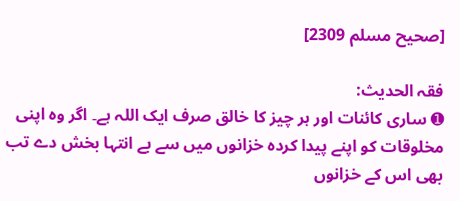[صحيح مسلم 2309]

فقہ الحدیث:
➊ ساری کائنات اور ہر چیز کا خالق صرف ایک اللہ ہے۔ اگر وہ اپنی مخلوقات کو اپنے پیدا کردہ خزانوں میں سے بے انتہا بخش دے تب بھی اس کے خزانوں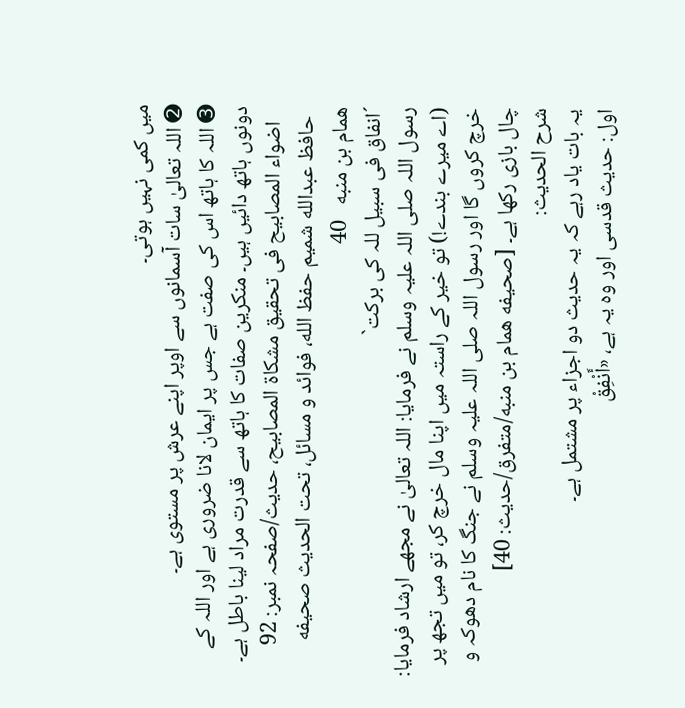میں کمی نہیں ہوتی۔
➋ اللہ تعالیٰ سات آسمانوں سے اوپر اپنے عرش پر مستوی ہے۔
➌ اللہ کا ہاتھ اس کی صفت ہے جس پر ایمان لانا ضروری ہے اور اللہ کے دونوں ہاتھ دائیں ہیں۔ منکرین صفات کا ہاتھ سے قدرت مراد لینا باطل ہے۔
   اضواء المصابیح فی تحقیق مشکاۃ المصابیح، حدیث/صفحہ نمبر: 92
  حافظ عبدالله شميم حفظ الله، فوائد و مسائل، تحت الحديث صحيفه همام بن منبه   40
´انفاق فی سبیل للہ کی برکت`
رسول اللہ صلی اللہ علیہ وسلم نے فرمایا: اللہ تعالیٰ نے مجھے ارشاد فرمایا: (اے میرے بندے!) تو خیر کے راستہ میں اپنا مال خرچ کر، تو میں تجھ پر خرچ کروں گا اور رسول اللہ صلی اللہ علیہ وسلم نے جنگ کا نام دھوکہ و چال بازی رکھا ہے۔ [صحيفه همام بن منبه/متفرق/حدیث: 40]
شرح الحديث:
یہ بات یاد رہے کہ یہ حدیث دو اجزاء پر مشتمل ہے۔
اول: حديث قدسى اور وه یہ ہے، «أَنْفِقْ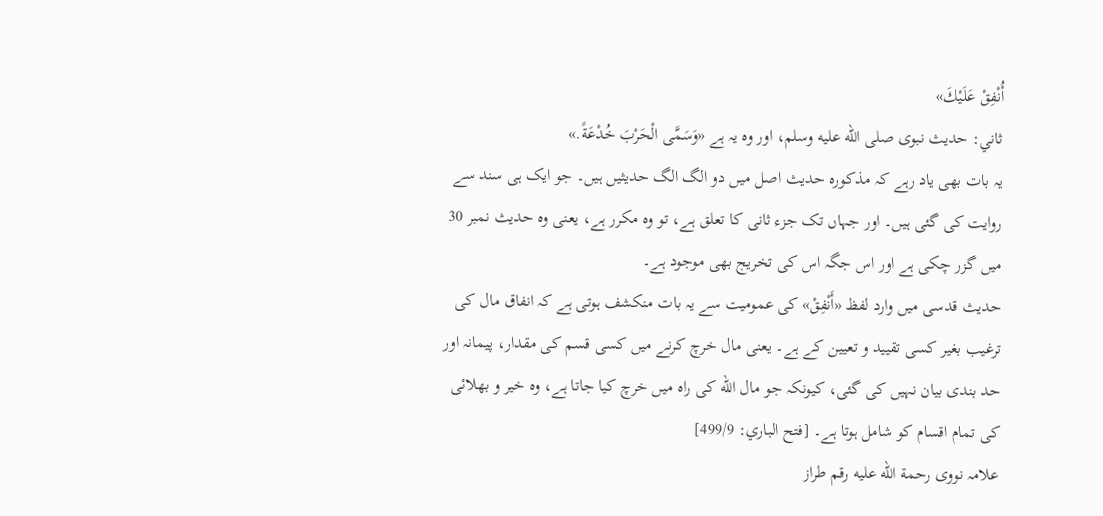أُنْفِقْ عَلَيْكَ»
ثاني: حديث نبوى صلى الله عليه وسلم، اور وه یہ ہے «وَسَمَّى الْحَرْبَ خُدْعَةً.»
یہ بات بھی یاد رہے کہ مذکورہ حدیث اصل میں دو الگ الگ حدیثیں ہیں۔ جو ایک ہی سند سے روایت کی گئی ہیں۔ اور جہاں تک جزء ثانی کا تعلق ہے، تو وہ مکرر ہے، یعنی وہ حدیث نمبر 30 میں گزر چکی ہے اور اس جگہ اس کی تخریج بھی موجود ہے۔
حدیث قدسی میں وارد لفظ «أَنْفِقْ» کی عمومیت سے یہ بات منکشف ہوتی ہے کہ انفاق مال کی ترغیب بغیر کسی تقیید و تعیین کے ہے۔ یعنی مال خرچ کرنے میں کسی قسم کی مقدار، پیمانہ اور حد بندی بیان نہیں کی گئی، کیونکہ جو مال الله کی راہ میں خرچ کیا جاتا ہے، وہ خیر و بھلائی کی تمام اقسام کو شامل ہوتا ہے۔ [فتح الباري: 499/9]
علامہ نووی رحمة الله علیه رقم طراز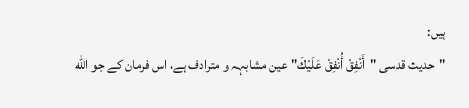ہیں:
"حدیث قدسی "أَنْفِقْ أُنْفِقْ عَلَيْكَ" عین مشابہہ و مترادف ہے، اس فرمان کے جو الله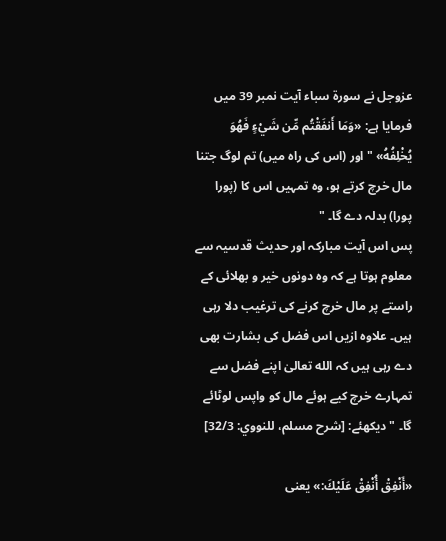عزوجل نے سورة سباء آیت نمبر 39 میں فرمایا ہے: «وَمَا أَنفَقْتُم مِّن شَيْءٍ فَهُوَ يُخْلِفُهُ» "اور (اس کی راہ میں) تم لوگ جتنا مال خرچ کرتے ہو، وہ تمہیں اس کا (پورا پورا) بدلہ دے گا۔ "
پس اس آیت مبارکہ اور حدیث قدسیہ سے معلوم ہوتا ہے کہ وہ دونوں خیر و بھلائی کے راستے پر مال خرچ کرنے کی ترغیب دلا رہی ہیں۔ علاوہ ازیں اس فضل کی بشارت بھی دے رہی ہیں کہ الله تعالیٰ اپنے فضل سے تمہارے خرچ کیے ہوئے مال کو واپس لوٹائے گا۔ " دیکھئے: [شرح مسلم، للنووي: 32/3]

«أَنْفِقْ أُنْفِقْ عَلَيْكَ:» یعنی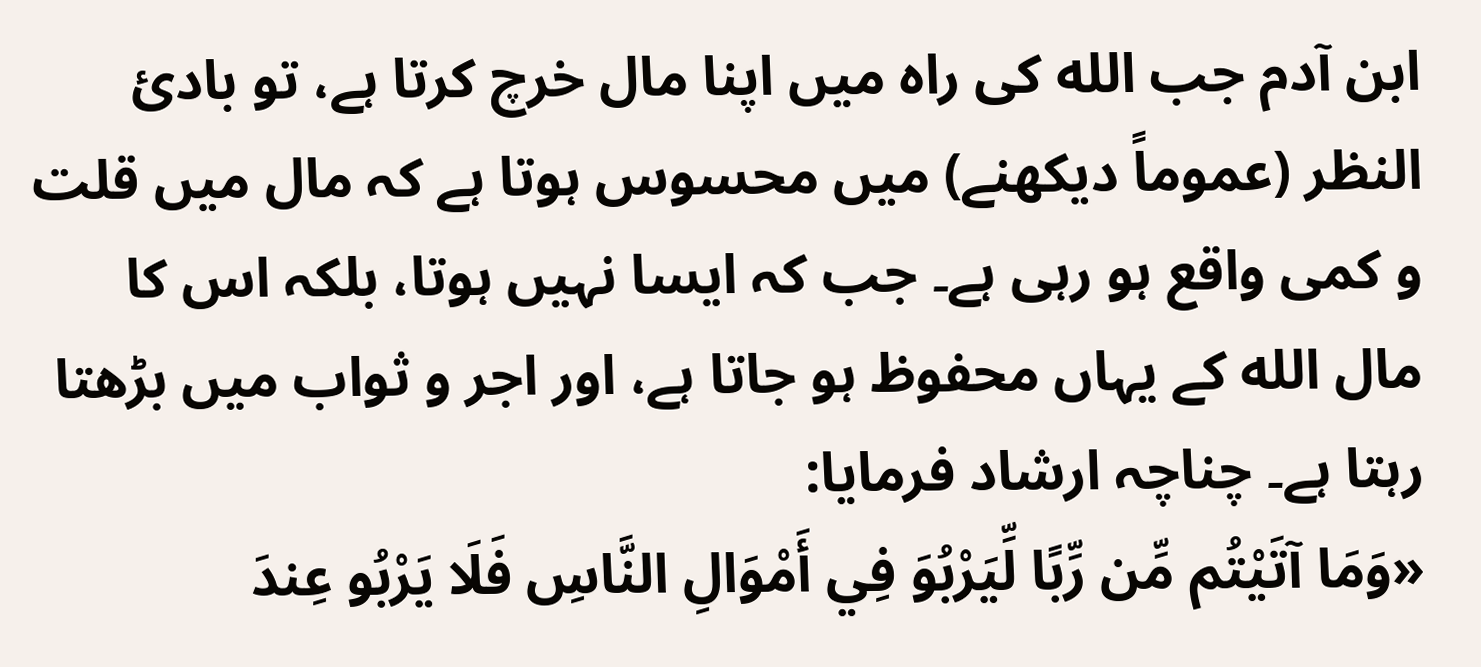ابن آدم جب الله کی راہ میں اپنا مال خرچ کرتا ہے، تو بادیٔ النظر (عموماً دیکھنے) میں محسوس ہوتا ہے کہ مال میں قلت و کمی واقع ہو رہی ہے۔ جب کہ ایسا نہیں ہوتا، بلکہ اس کا مال الله کے یہاں محفوظ ہو جاتا ہے، اور اجر و ثواب میں بڑھتا رہتا ہے۔ چناچہ ارشاد فرمایا:
«وَمَا آتَيْتُم مِّن رِّبًا لِّيَرْبُوَ فِي أَمْوَالِ النَّاسِ فَلَا يَرْبُو عِندَ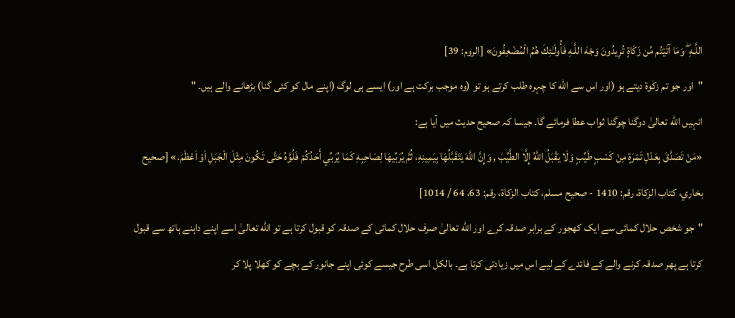اللَّـهِ ۖ وَمَا آتَيْتُم مِّن زَكَاةٍ تُرِيدُونَ وَجْهَ اللَّـهِ فَأُولَـٰئِكَ هُمُ الْمُضْعِفُونَ» [الروم: 39]
"اور جو تم زکٰوة دیتے ہو (اور اس سے الله کا چہرہ طلب کرتے ہو تو (وہ موجب برکت ہے اور) ایسے ہی لوگ (اپنے مال کو کئی گنا) بڑھانے والے ہیں۔ "
انہیں الله تعالیٰ دوگنا چوگنا ثواب عطا فرمائے گا۔ جیسا کہ صحیح حدیث میں آیا ہے:
«مَنْ تَصَدَّقَ بِعَدْلِ تَمْرَةٍ مِنْ كَسْبٍ طَيِّبٍ وَلَا يَقْبَلُ اللَّهُ إِلَّا الطَّيِّبَ , وَإِنَّ اللَّهَ يَتَقَبَّلُهَا بِيَمِينِهِ، ثُمَّ يُرَبِّيهَا لِصَاحِبِهِ كَمَا يُرَبِّي أَحَدُكُمْ فَلُوَّهُ حَتَّى تَكُونَ مِثْلَ الْجَبَلِ اَوْ اَعْظَمَ.» [صحيح بخاري، كتاب الزكاة، رقم: 1410 - صحيح مسلم، كتاب الزكاة، رقم: 63، 64 / 1014]
"جو شخص حلال کمائی سے ایک کھجور کے برابر صدقہ کرے اور الله تعالیٰ صرف حلال کمائی کے صدقہ کو قبول کرتا ہے تو الله تعالیٰ اسے اپنے داہنے ہاتھ سے قبول کرتا ہے پھر صدقہ کرنے والے کے فائدے کے لیے اس میں زیادتی کرتا ہے۔ بالکل اسی طرح جیسے کوئی اپنے جانور کے بچے کو کھلا پلا کر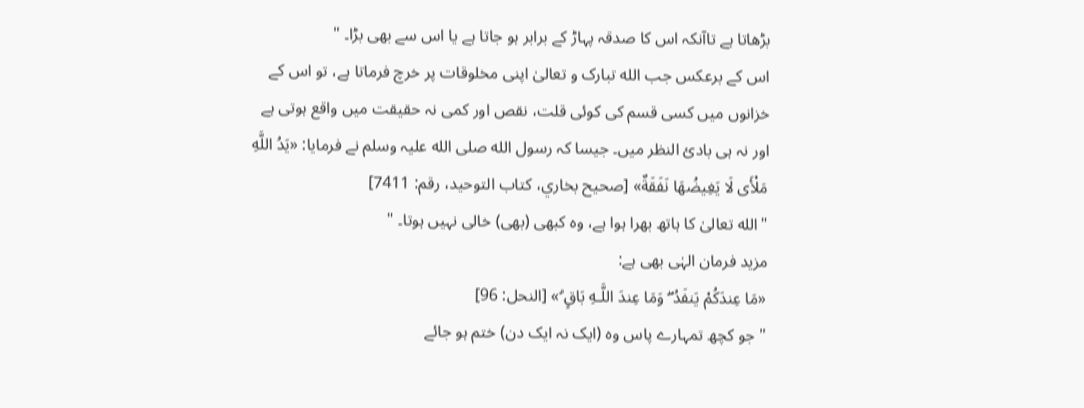بڑھاتا ہے تاآنکہ اس کا صدقہ پہاڑ کے برابر ہو جاتا ہے يا اس سے بهى بڑا۔ "
اس کے برعکس جب الله تبارک و تعالیٰ اپنی مخلوقات پر خرچ فرماتا ہے، تو اس کے خزانوں میں کسی قسم کی کوئی قلت، نقص اور کمی نہ حقیقت میں واقع ہوتی ہے اور نہ ہی بادیٔ النظر میں۔ جیسا کہ رسول الله صلی الله علیہ وسلم نے فرمایا: «يَدُ اللَّهِ مَلْأَى لَا يَغِيضُهَا نَفَقَةٌ» [صحيح بخاري، كتاب التوحيد، رقم: 7411]
"الله تعالیٰ کا ہاتھ بھرا ہوا ہے، وہ کبھی (بھی) خالی نہیں ہوتا۔ "
مزید فرمان الہٰی بھی ہے:
«مَا عِندَكُمْ يَنفَدُ ۖ وَمَا عِندَ اللَّـهِ بَاقٍ ۗ» [النحل: 96]
"جو کچھ تمہارے پاس وہ (ایک نہ ایک دن) ختم ہو جائے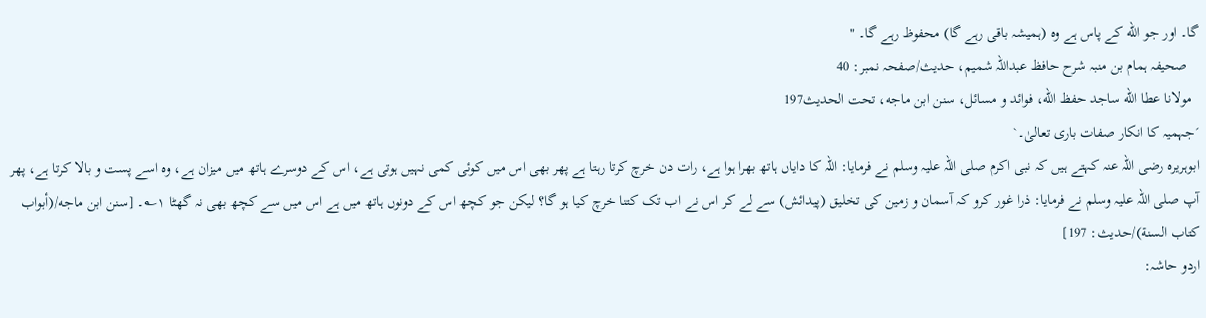گا۔ اور جو الله کے پاس ہے وہ (ہمیشہ باقی رہے گا) محفوظ رہے گا۔ "
   صحیفہ ہمام بن منبہ شرح حافظ عبداللہ شمیم، حدیث/صفحہ نمبر: 40
  مولانا عطا الله ساجد حفظ الله، فوائد و مسائل، سنن ابن ماجه، تحت الحديث197
´جہمیہ کا انکار صفات باری تعالیٰ۔`
ابوہریرہ رضی اللہ عنہ کہتے ہیں کہ نبی اکرم صلی اللہ علیہ وسلم نے فرمایا: اللہ کا دایاں ہاتھ بھرا ہوا ہے، رات دن خرچ کرتا رہتا ہے پھر بھی اس میں کوئی کمی نہیں ہوتی ہے، اس کے دوسرے ہاتھ میں میزان ہے، وہ اسے پست و بالا کرتا ہے، پھر آپ صلی اللہ علیہ وسلم نے فرمایا: ذرا غور کرو کہ آسمان و زمین کی تخلیق (پیدائش) سے لے کر اس نے اب تک کتنا خرچ کیا ہو گا؟ لیکن جو کچھ اس کے دونوں ہاتھ میں ہے اس میں سے کچھ بھی نہ گھٹا ۱؎۔ [سنن ابن ماجه/(أبواب كتاب السنة)/حدیث: 197]
اردو حاشہ: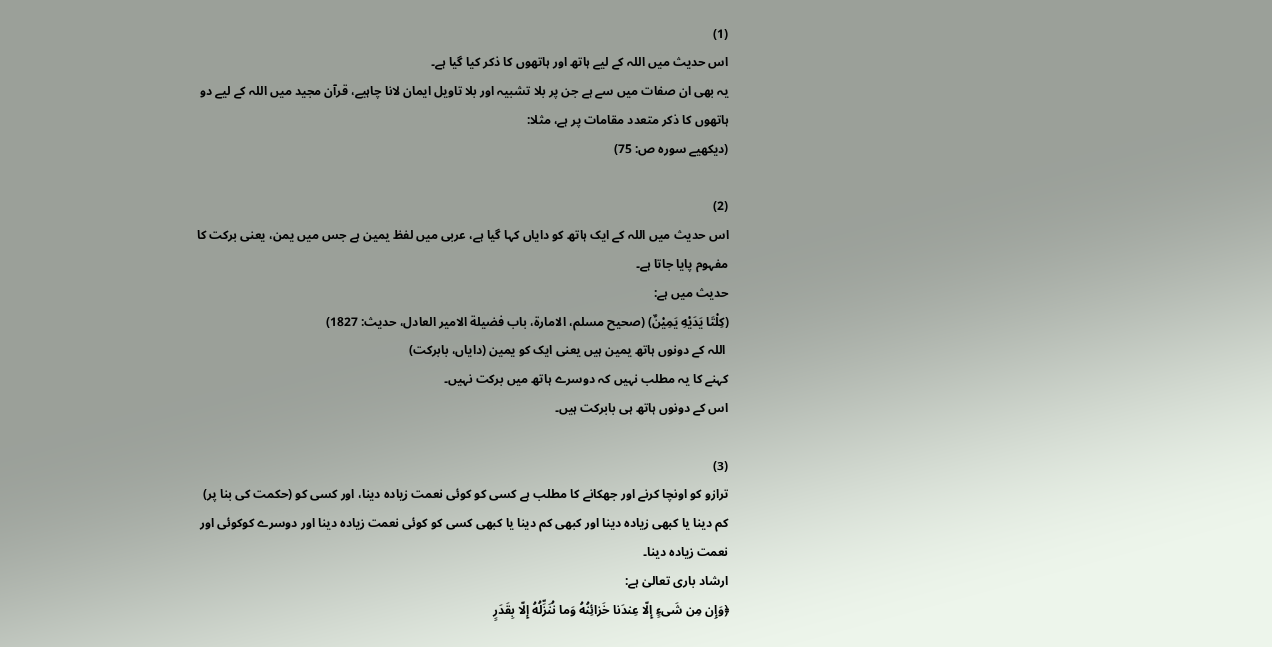(1)
اس حدیث میں اللہ کے لیے ہاتھ اور ہاتھوں کا ذکر کیا گیا ہے۔
یہ بھی ان صفات میں سے ہے جن پر بلا تشبیہ اور بلا تاویل ایمان لانا چاہیے، قرآن مجید میں اللہ کے لیے دو ہاتھوں کا ذکر متعدد مقامات پر ہے، مثلا:
(دیکھیے سورہ ص: 75)

(2)
اس حدیث میں اللہ کے ایک ہاتھ کو دایاں کہا گیا ہے، عربی میں لفظ یمین ہے جس میں یمن، یعنی برکت کا مفہوم پایا جاتا ہے۔
حدیث میں ہے:
(كِلْتَا يَدَيْهِ يَمِيْنٌ) (صحيح مسلم، الامارة، باب فضيلة الامير العادل، حديث: 1827)
 اللہ کے دونوں ہاتھ یمین ہیں یعنی ایک کو یمین (دایاں، بابرکت)
کہنے کا یہ مطلب نہیں کہ دوسرے ہاتھ میں برکت نہیں۔
اس کے دونوں ہاتھ ہی بابرکت ہیں۔

(3)
ترازو کو اونچا کرنے اور جھکانے کا مطلب ہے کسی کو کوئی نعمت زیادہ دینا، اور کسی کو (حکمت کی بنا پر)
کم دینا یا کبھی زیادہ دینا اور کبھی کم دینا یا کبھی کسی کو کوئی نعمت زیادہ دینا اور دوسرے کوکوئی اور نعمت زیادہ دینا۔
ارشاد باری تعالیٰ ہے:
﴿وَإِن مِن شَىءٍ إِلّا عِندَنا خَزائِنُهُ وَما نُنَزِّلُهُ إِلّا بِقَدَرٍ‌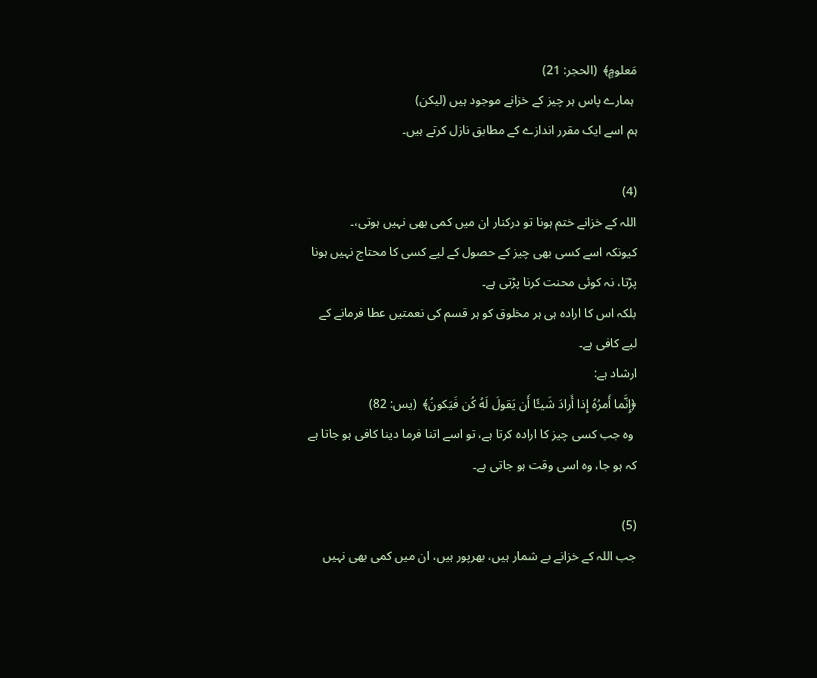مَعلومٍ﴾  (الحجر: 21)
 ہمارے پاس ہر چیز کے خزانے موجود ہیں (لیکن)
ہم اسے ایک مقرر اندازے کے مطابق نازل کرتے ہیں۔

(4)
اللہ کے خزانے ختم ہونا تو درکنار ان میں کمی بھی نہیں ہوتی،۔
کیونکہ اسے کسی بھی چیز کے حصول کے لیے کسی کا محتاج نہیں ہونا پڑتا، نہ کوئی محنت کرنا پڑتی ہے۔
بلکہ اس کا ارادہ ہی ہر مخلوق کو ہر قسم کی نعمتیں عطا فرمانے کے لیے کافی ہے۔
ارشاد ہے:
﴿إِنَّما أَمرُ‌هُ إِذا أَر‌ادَ شَيـًٔا أَن يَقولَ لَهُ كُن فَيَكونُ﴾  (یس: 82)
 وہ جب کسی چیز کا ارادہ کرتا ہے، تو اسے اتنا فرما دینا کافی ہو جاتا ہے کہ ہو جا، وہ اسی وقت ہو جاتی ہے۔

(5)
جب اللہ کے خزانے بے شمار ہیں، بھرپور ہیں، ان میں کمی بھی نہیں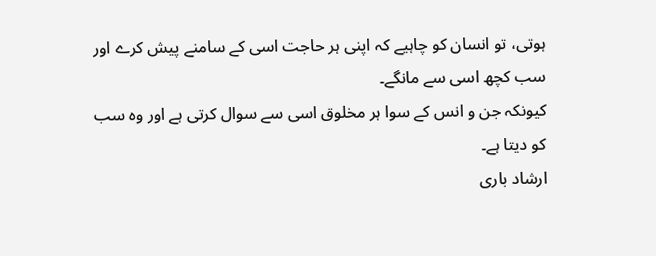ہوتی، تو انسان کو چاہیے کہ اپنی ہر حاجت اسی کے سامنے پیش کرے اور سب کچھ اسی سے مانگے۔
کیونکہ جن و انس کے سوا ہر مخلوق اسی سے سوال کرتی ہے اور وہ سب کو دیتا ہے۔
ارشاد باری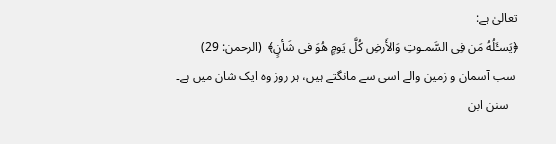تعالیٰ ہے:
﴿يَسـَٔلُهُ مَن فِى السَّمـوتِ وَالأَر‌ضِ كُلَّ يَومٍ هُوَ فى شَأنٍ﴾  (الرحمن: 29)
 سب آسمان و زمین والے اسی سے مانگتے ہیں، ہر روز وہ ایک شان میں ہے۔
   سنن ابن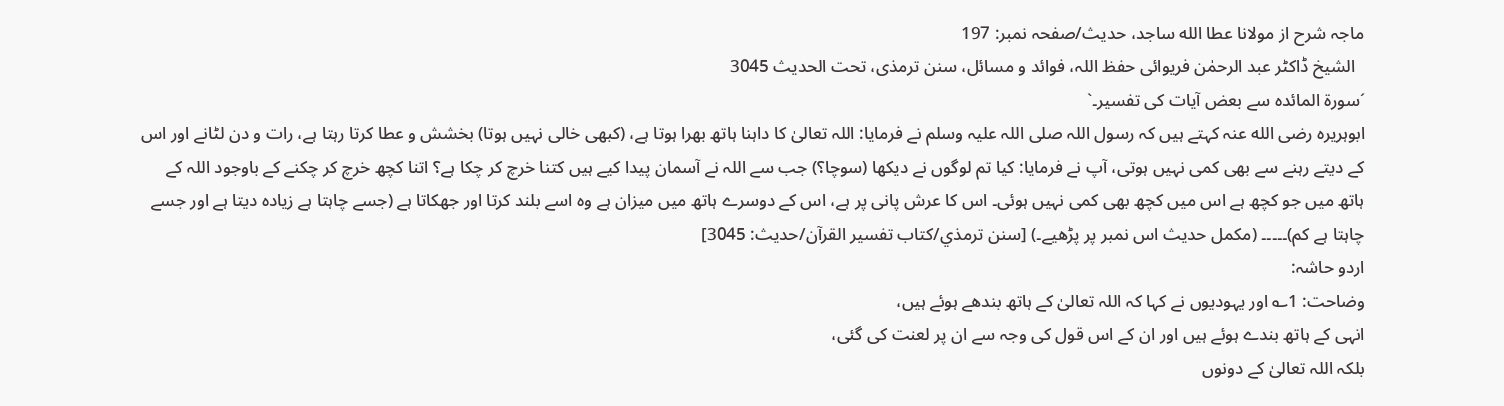ماجہ شرح از مولانا عطا الله ساجد، حدیث/صفحہ نمبر: 197
  الشیخ ڈاکٹر عبد الرحمٰن فریوائی حفظ اللہ، فوائد و مسائل، سنن ترمذی، تحت الحديث 3045
´سورۃ المائدہ سے بعض آیات کی تفسیر۔`
ابوہریرہ رضی الله عنہ کہتے ہیں کہ رسول اللہ صلی اللہ علیہ وسلم نے فرمایا: اللہ تعالیٰ کا داہنا ہاتھ بھرا ہوتا ہے، (کبھی خالی نہیں ہوتا) بخشش و عطا کرتا رہتا ہے، رات و دن لٹانے اور اس کے دیتے رہنے سے بھی کمی نہیں ہوتی، آپ نے فرمایا: کیا تم لوگوں نے دیکھا (سوچا؟) جب سے اللہ نے آسمان پیدا کیے ہیں کتنا خرچ کر چکا ہے؟ اتنا کچھ خرچ کر چکنے کے باوجود اللہ کے ہاتھ میں جو کچھ ہے اس میں کچھ بھی کمی نہیں ہوئی۔ اس کا عرش پانی پر ہے، اس کے دوسرے ہاتھ میں میزان ہے وہ اسے بلند کرتا اور جھکاتا ہے (جسے چاہتا ہے زیادہ دیتا ہے اور جسے چاہتا ہے کم)۔۔۔۔۔ (مکمل حدیث اس نمبر پر پڑھیے۔) [سنن ترمذي/كتاب تفسير القرآن/حدیث: 3045]
اردو حاشہ:
وضاحت: 1؎ اور یہودیوں نے کہا کہ اللہ تعالیٰ کے ہاتھ بندھے ہوئے ہیں،
انہی کے ہاتھ بندے ہوئے ہیں اور ان کے اس قول کی وجہ سے ان پر لعنت کی گئی،
بلکہ اللہ تعالیٰ کے دونوں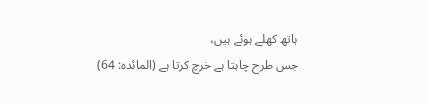ہاتھ کھلے ہوئے ہیں،
جس طرح چاہتا ہے خرچ کرتا ہے (المائدہ: 64)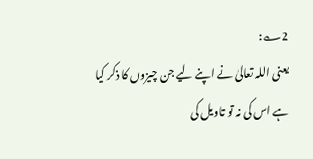2؎:
یعنی اللہ تعالیٰ نے اپنے لیے جن چیزوں کا ذکر کیا ہے اس کی نہ تو تاویل کی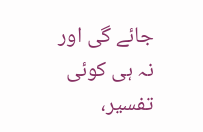جائے گی اور نہ ہی کوئی تفسیر،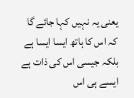یعنی یہ نہیں کہا جائے گا کہ اس کا ہاتھ ایسا ایسا ہے بلکہ جیسی اس کی ذات ہے ایسے ہی اس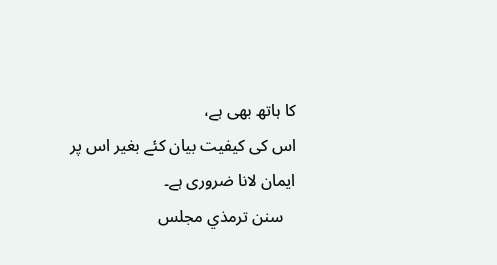کا ہاتھ بھی ہے،
اس کی کیفیت بیان کئے بغیر اس پر ایمان لانا ضروری ہے۔
   سنن ترمذي مجلس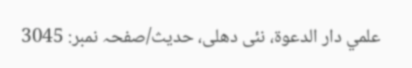علمي دار الدعوة، نئى دهلى، حدیث/صفحہ نمبر: 3045